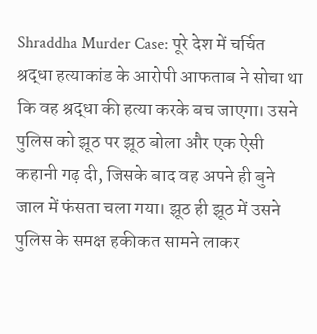Shraddha Murder Case: पूरे देश में चर्चित श्रद्धा हत्याकांड के आरोपी आफताब ने सोचा था कि वह श्रद्धा की हत्या करके बच जाएगा। उसने पुलिस को झूठ पर झूठ बोला और एक ऐसी कहानी गढ़ दी, जिसके बाद वह अपने ही बुने जाल में फंसता चला गया। झूठ ही झूठ में उसने पुलिस के समक्ष हकीकत सामने लाकर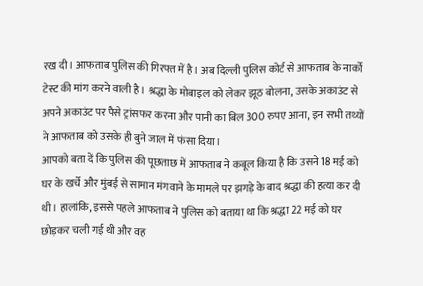रख दी। आफताब पुलिस की गिरफ्त में है। अब दिल्ली पुलिस कोर्ट से आफताब के नार्को टेस्ट की मांग करने वाली है। श्रद्धा के मोबाइल को लेकर झूठ बोलना, उसके अकाउंट से अपने अकाउंट पर पैसे ट्रांसफर करना और पानी का बिल 300 रुपए आना, इन सभी तथ्यों ने आफताब को उसके ही बुने जाल में फंसा दिया।
आपको बता दें कि पुलिस की पूछताछ में आफताब ने कबूल किया है कि उसने 18 मई को घर के खर्चे और मुंबई से सामान मंगवाने के मामले पर झगड़े के बाद श्रद्धा की हत्या कर दी थी। हालांकि, इससे पहले आफताब ने पुलिस को बताया था कि श्रद्धा 22 मई को घर छोड़कर चली गई थी और वह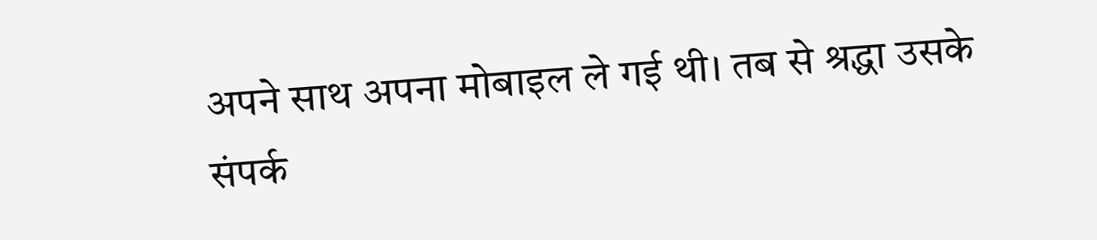अपने साथ अपना मोबाइल ले गई थी। तब से श्रद्धा उसके संपर्क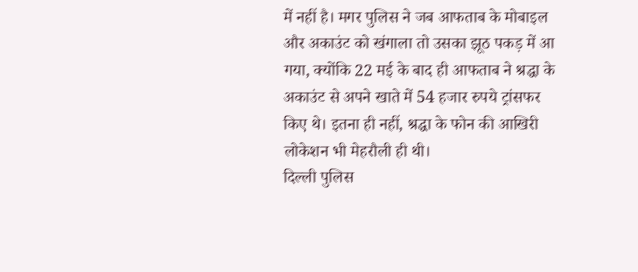में नहीं है। मगर पुलिस ने जब आफताब के मोबाइल और अकाउंट को खंगाला तो उसका झूठ पकड़ में आ गया, क्योंकि 22 मई के बाद ही आफताब ने श्रद्धा के अकाउंट से अपने खाते में 54 हजार रुपये ट्रांसफर किए थे। इतना ही नहीं, श्रद्धा के फोन की आखिरी लोकेशन भी मेहरौली ही थी।
दिल्ली पुलिस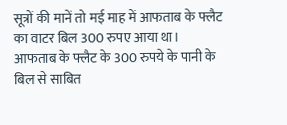सूत्रों की मानें तो मई माह में आफताब के फ्लैट का वाटर बिल 300 रुपए आया था। आफताब के फ्लैट के 300 रुपये के पानी के बिल से साबित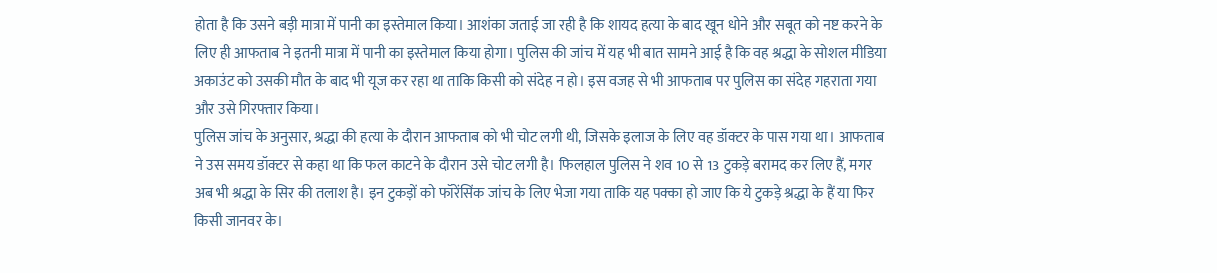होता है कि उसने बड़ी मात्रा में पानी का इस्तेमाल किया। आशंका जताई जा रही है कि शायद हत्या के बाद खून धोने और सबूत को नष्ट करने के लिए ही आफताब ने इतनी मात्रा में पानी का इस्तेमाल किया होगा। पुलिस की जांच में यह भी बात सामने आई है कि वह श्रद्धा के सोशल मीडिया अकाउंट को उसकी मौत के बाद भी यूज कर रहा था ताकि किसी को संदेह न हो। इस वजह से भी आफताब पर पुलिस का संदेह गहराता गया और उसे गिरफ्तार किया।
पुलिस जांच के अनुसार, श्रद्धा की हत्या के दौरान आफताब को भी चोट लगी थी, जिसके इलाज के लिए वह डॉक्टर के पास गया था। आफताब ने उस समय डॉक्टर से कहा था कि फल काटने के दौरान उसे चोट लगी है। फिलहाल पुलिस ने शव 10 से 13 टुकड़े बरामद कर लिए हैं, मगर अब भी श्रद्धा के सिर की तलाश है। इन टुकड़ों को फॉरेंसिंक जांच के लिए भेजा गया ताकि यह पक्का हो जाए कि ये टुकड़े श्रद्धा के हैं या फिर किसी जानवर के।